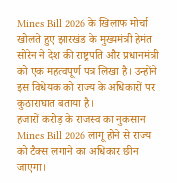Mines Bill 2026 के खिलाफ मोर्चा खोलते हुए झारखंड के मुख्यमंत्री हेमंत सोरेन ने देश की राष्ट्रपति और प्रधानमंत्री को एक महत्वपूर्ण पत्र लिखा है। उन्होंने इस विधेयक को राज्य के अधिकारों पर कुठाराघात बताया है।
हजारों करोड़ के राजस्व का नुकसान
Mines Bill 2026 लागू होने से राज्य को टैक्स लगाने का अधिकार छीन जाएगा।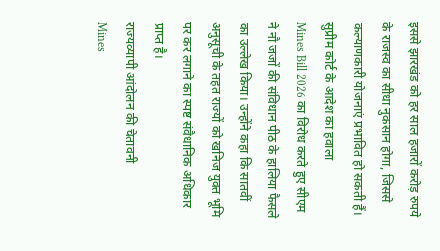इससे झारखंड को हर साल हजारों करोड़ रुपये के राजस्व का सीधा नुकसान होगा, जिससे कल्याणकारी योजनाएं प्रभावित हो सकती हैं।
सुप्रीम कोर्ट के आदेश का हवाला
Mines Bill 2026 का विरोध करते हुए सीएम ने नौ जजों की संविधान पीठ के हालिया फैसले का उल्लेख किया। उन्होंने कहा कि सातवीं अनुसूची के तहत राज्यों को खनिज युक्त भूमि पर कर लगाने का स्पष्ट संवैधानिक अधिकार प्राप्त है।
राज्यव्यापी आंदोलन की चेतावनी
Mines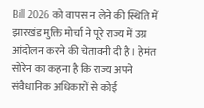Bill 2026 को वापस न लेने की स्थिति में झारखंड मुक्ति मोर्चा ने पूरे राज्य में उग्र आंदोलन करने की चेतावनी दी है। हेमंत सोरेन का कहना है कि राज्य अपने संवैधानिक अधिकारों से कोई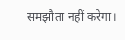समझौता नहीं करेगा।